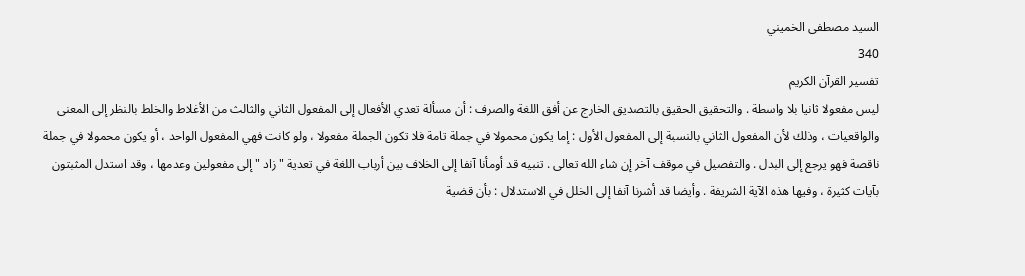السيد مصطفى الخميني
340
تفسير القرآن الكريم
ليس مفعولا ثانيا بلا واسطة . والتحقيق الحقيق بالتصديق الخارج عن أفق اللغة والصرف : أن مسألة تعدي الأفعال إلى المفعول الثاني والثالث من الأغلاط والخلط بالنظر إلى المعنى والواقعيات ، وذلك لأن المفعول الثاني بالنسبة إلى المفعول الأول : إما يكون محمولا في جملة تامة فلا تكون الجملة مفعولا ، ولو كانت فهي المفعول الواحد ، أو يكون محمولا في جملة ناقصة فهو يرجع إلى البدل . والتفصيل في موقف آخر إن شاء الله تعالى . تنبيه قد أومأنا آنفا إلى الخلاف بين أرباب اللغة في تعدية " زاد " إلى مفعولين وعدمها ، وقد استدل المثبتون بآيات كثيرة ، وفيها هذه الآية الشريفة . وأيضا قد أشرنا آنفا إلى الخلل في الاستدلال : بأن قضية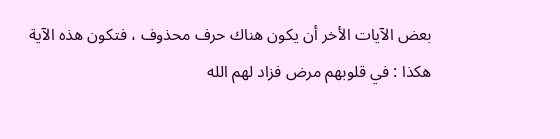بعض الآيات الأخر أن يكون هناك حرف محذوف ، فتكون هذه الآية هكذا : في قلوبهم مرض فزاد لهم الله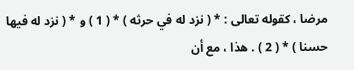مرضا ، كقوله تعالى : * ( نزد له في حرثه ) * ( 1 ) و * ( نزد له فيها حسنا ) * ( 2 ) . هذا ، مع أن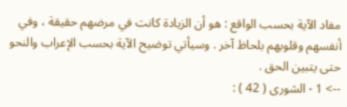مفاد الآية بحسب الواقع : هو أن الزيادة كانت في مرضهم حقيقة ، وفي أنفسهم وقلوبهم بلحاظ آخر . وسيأتي توضيح الآية بحسب الإعراب والنحو حتى يتبين الحق .
--> 1 - الشورى ( 42 ) :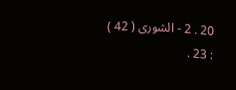20 . 2 - الشورى ( 42 ) : 23 .